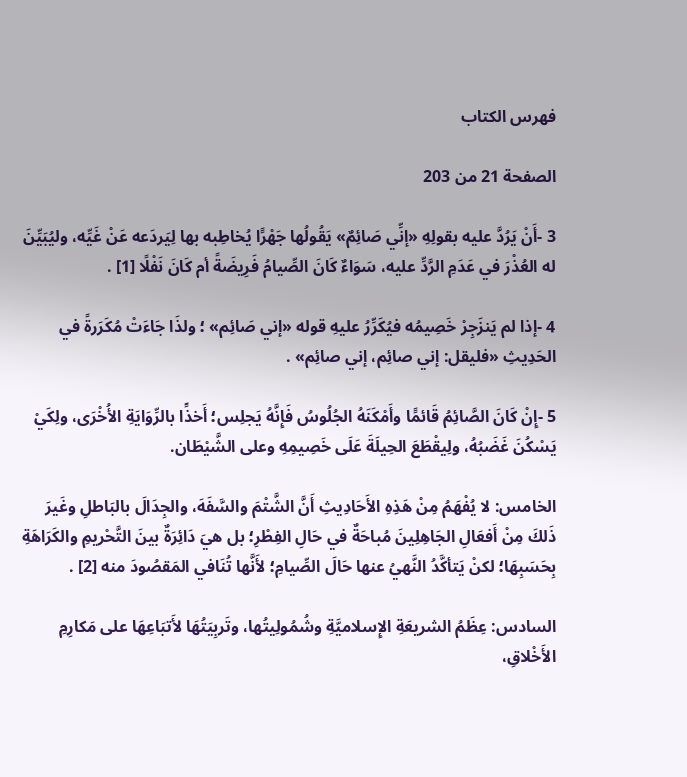فهرس الكتاب

الصفحة 21 من 203

3 -أَنْ يَرُدَّ عليه بقولِهِ «إنِّي صَائِمٌ» يَقُولُها جَهْرًَا يُخاطِبه بها لِيَردَعه عَنْ غَيِّه، وليُبَيِّنَ له العُذْرَ في عَدَمِ الرَّدِّ عليه، سَوَاءٌ كَانَ الصِّيامُ فَرِيضَةً أم كَانَ نَفْلًا [1] .

4 -إذا لم يَنزَجِرْ خَصِيمُه فيُكَرِّرُ عليهِ قوله «إني صَائِم» ؛ ولذَا جَاءَتْ مُكَرَرةً في الحَدِيثِ «فليقل: إني صائِم، إني صائِم» .

5 -إِنْ كَانَ الصَّائِمُ قَائمًَا وأَمْكَنَهُ الجُلُوسُ فَإِنَّهُ يَجلِس؛ أَخذًَا بالرِّوَايَةِ الأُخْرَى، ولِكَيْ يَسْكُنَ غَضَبُهُ، ولِيقْطَعَ الحِيلَةَ عَلَى خَصِيمِهِ وعلى الشَّيْطَان.

الخامس: لا يُفْهَمُ مِنْ هَذِهِ الأَحَادِيثِ أَنَّ الشَّتْمَ والسَّفَهَ، والجِدَالَ بالبَاطلِ وغَيرَ ذَلكَ مِنْ أَفعَالِ الجَاهِلِينَ مُباحَةٌ في حَالِ الفِطْرِ؛ بل هيَ دَائِرَةٌ بينَ التَّحْريمِ والكَرَاهَةِ بِحَسَبِهَا؛ لكنْ يَتأكَّدُ النَّهيُ عنها حَالَ الصِّيامِ؛ لأَنَّها تُنَافي المَقصُودَ منه [2] .

السادس: عِظَمُ الشريعَةِ الإِسلاميَّةِ وشُمُولِيتُها، وتَربِيَتُهَا لأَتبَاعِهَا على مَكارِمِ الأَخْلاقِ،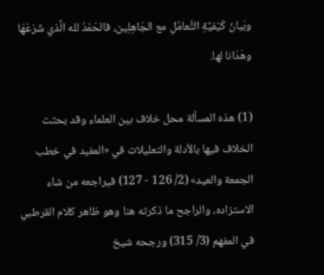وبَيانُ كَيْفيَّةِ التَّعامُلِ مع الجَاهِلِين، فالحَمْدُ لله الَّذي شَرَعَهَا وهَدَانا لها.

(1) هذه المسألة محل خلاف بين العلماء وقد بحثت الخلاف فيها بالأدلة والتعليلات في «المفيد في خطب الجمعة والعيد» (2/ 126 - 127) فيراجعه من شاء الاستزاده، والراجح ما ذكرته هنا وهو ظاهر كلام القرطبي في المفهم (3/ 315) ورجحه شيخ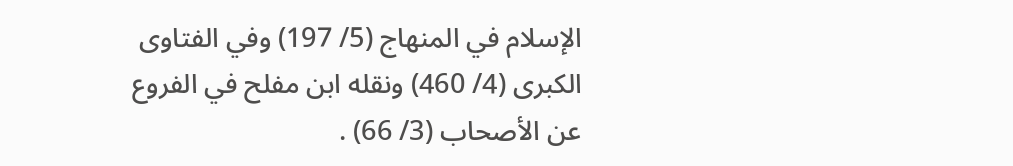الإسلام في المنهاج (5/ 197) وفي الفتاوى الكبرى (4/ 460) ونقله ابن مفلح في الفروع عن الأصحاب (3/ 66) .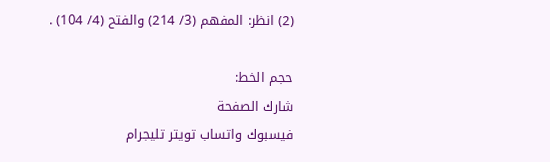(2) انظر: المفهم (3/ 214) والفتح (4/ 104) .

حجم الخط:
شارك الصفحة
فيسبوك واتساب تويتر تليجرام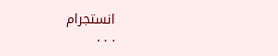انستجرام
. . .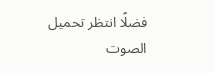فضلًا انتظر تحميل الصوت